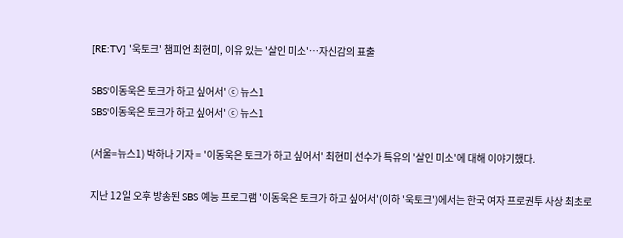[RE:TV] '욱토크' 챔피언 최현미, 이유 있는 '살인 미소'…자신감의 표출

SBS'이동욱은 토크가 하고 싶어서' ⓒ 뉴스1
SBS'이동욱은 토크가 하고 싶어서' ⓒ 뉴스1

(서울=뉴스1) 박하나 기자 = '이동욱은 토크가 하고 싶어서' 최현미 선수가 특유의 '살인 미소'에 대해 이야기했다.

지난 12일 오후 방송된 SBS 예능 프로그램 '이동욱은 토크가 하고 싶어서'(이하 '욱토크')에서는 한국 여자 프로권투 사상 최초로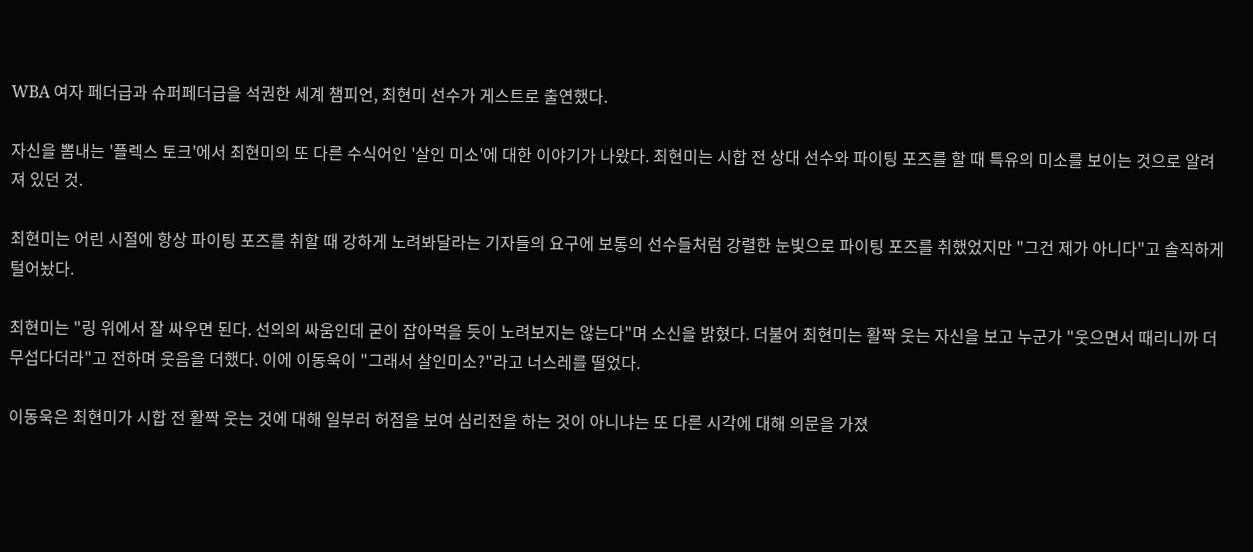WBA 여자 페더급과 슈퍼페더급을 석권한 세계 챔피언, 최현미 선수가 게스트로 출연했다.

자신을 뽐내는 '플렉스 토크'에서 최현미의 또 다른 수식어인 '살인 미소'에 대한 이야기가 나왔다. 최현미는 시합 전 상대 선수와 파이팅 포즈를 할 때 특유의 미소를 보이는 것으로 알려져 있던 것.

최현미는 어린 시절에 항상 파이팅 포즈를 취할 때 강하게 노려봐달라는 기자들의 요구에 보통의 선수들처럼 강렬한 눈빛으로 파이팅 포즈를 취했었지만 "그건 제가 아니다"고 솔직하게 털어놨다.

최현미는 "링 위에서 잘 싸우면 된다. 선의의 싸움인데 굳이 잡아먹을 듯이 노려보지는 않는다"며 소신을 밝혔다. 더불어 최현미는 활짝 웃는 자신을 보고 누군가 "웃으면서 때리니까 더 무섭다더라"고 전하며 웃음을 더했다. 이에 이동욱이 "그래서 살인미소?"라고 너스레를 떨었다.

이동욱은 최현미가 시합 전 활짝 웃는 것에 대해 일부러 허점을 보여 심리전을 하는 것이 아니냐는 또 다른 시각에 대해 의문을 가졌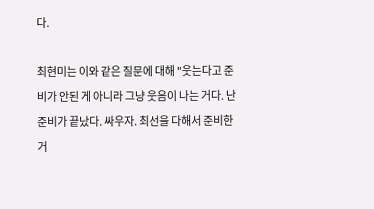다.

최현미는 이와 같은 질문에 대해 "웃는다고 준비가 안된 게 아니라 그냥 웃음이 나는 거다. 난 준비가 끝났다. 싸우자. 최선을 다해서 준비한 거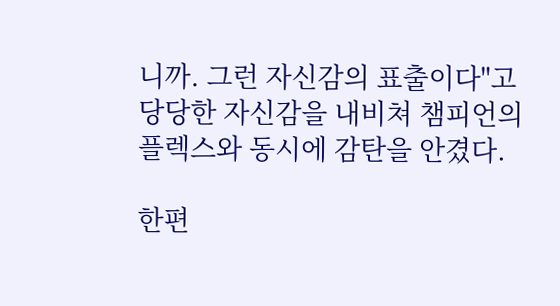니까. 그런 자신감의 표출이다"고 당당한 자신감을 내비쳐 챔피언의 플렉스와 동시에 감탄을 안겼다.

한편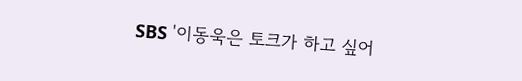SBS '이동욱은 토크가 하고 싶어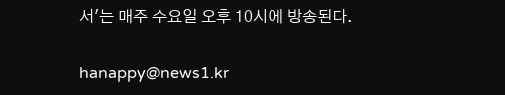서'는 매주 수요일 오후 10시에 방송된다.

hanappy@news1.kr